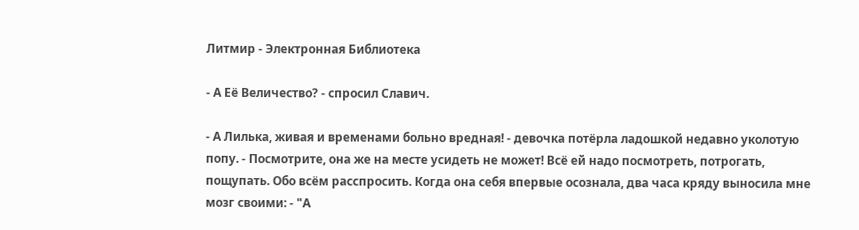Литмир - Электронная Библиотека

- А Её Величество? - спросил Славич.

- А Лилька, живая и временами больно вредная! - девочка потёрла ладошкой недавно уколотую попу. - Посмотрите, она же на месте усидеть не может! Всё ей надо посмотреть, потрогать, пощупать. Обо всём расспросить. Когда она себя впервые осознала, два часа кряду выносила мне мозг своими: - "А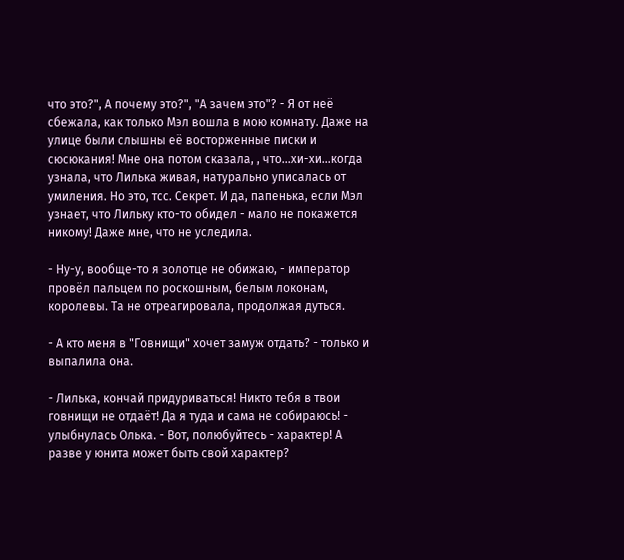что это?", А почему это?", "А зачем это"? - Я от неё сбежала, как только Мэл вошла в мою комнату. Даже на улице были слышны её восторженные писки и сюсюкания! Мне она потом сказала, , что...хи-хи...когда узнала, что Лилька живая, натурально уписалась от умиления. Но это, тсс. Секрет. И да, папенька, если Мэл узнает, что Лильку кто-то обидел - мало не покажется никому! Даже мне, что не уследила.

- Ну-у, вообще-то я золотце не обижаю, - император провёл пальцем по роскошным, белым локонам, королевы. Та не отреагировала, продолжая дуться.

- А кто меня в "Говнищи" хочет замуж отдать? - только и выпалила она.

- Лилька, кончай придуриваться! Никто тебя в твои говнищи не отдаёт! Да я туда и сама не собираюсь! - улыбнулась Олька. - Вот, полюбуйтесь - характер! А разве у юнита может быть свой характер?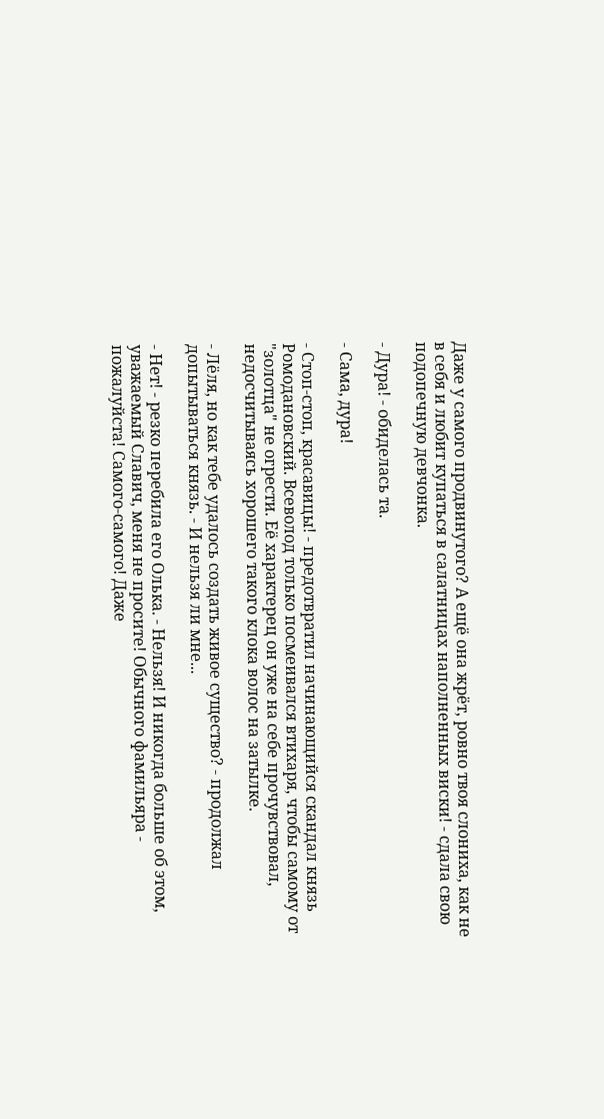Даже у самого продвинутого? А ещё она жрёт, ровно твоя слониха, как не в себя и любит купаться в салатницах наполненных виски! - сдала свою подопечную девчонка.

- Дура! - обиделась та.

- Сама, дура!

- Стоп-стоп, красавицы! - предотвратил начинающийся скандал князь Ромодановский. Всеволод только посмеивался втихаря, чтобы самому от "золотца" не огрести. Её характерец он уже на себе прочувствовал, недосчитываясь хорошего такого клока волос на затылке.

- Лёля, но как тебе удалось создать живое существо? - продолжал допытываться князь. - И нельзя ли мне...

- Нет! - резко перебила его Олька. - Нельзя! И никогда больше об этом, уважаемый Славич, меня не просите! Обычного фамильяра - пожалуйста! Самого-самого! Даже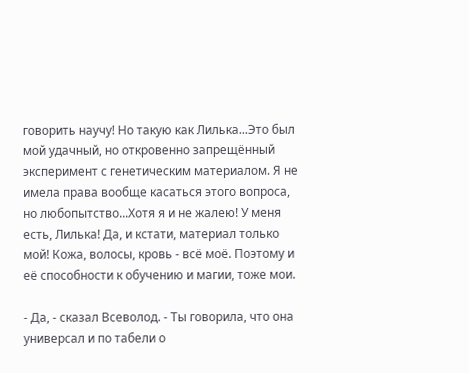говорить научу! Но такую как Лилька...Это был мой удачный, но откровенно запрещённый эксперимент с генетическим материалом. Я не имела права вообще касаться этого вопроса, но любопытство...Хотя я и не жалею! У меня есть, Лилька! Да, и кстати, материал только мой! Кожа, волосы, кровь - всё моё. Поэтому и её способности к обучению и магии, тоже мои.

- Да, - сказал Всеволод. - Ты говорила, что она универсал и по табели о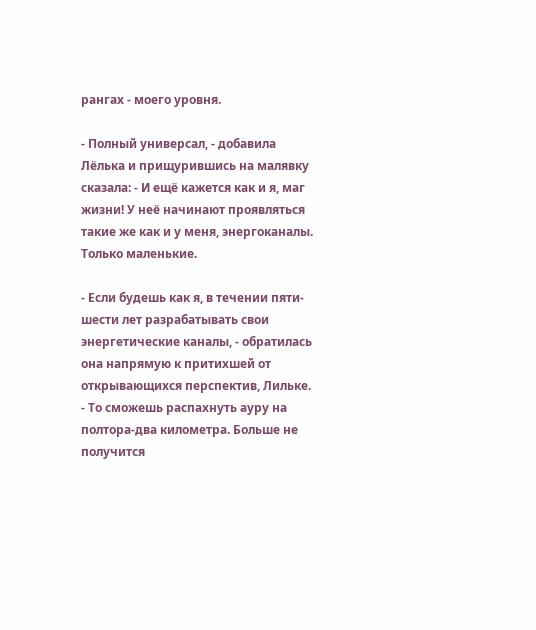рангах - моего уровня.

- Полный универсал, - добавила Лёлька и прищурившись на малявку сказала: - И ещё кажется как и я, маг жизни! У неё начинают проявляться такие же как и у меня, энергоканалы. Только маленькие.

- Если будешь как я, в течении пяти-шести лет разрабатывать свои энергетические каналы, - обратилась она напрямую к притихшей от открывающихся перспектив, Лильке. - То сможешь распахнуть ауру на полтора-два километра. Больше не получится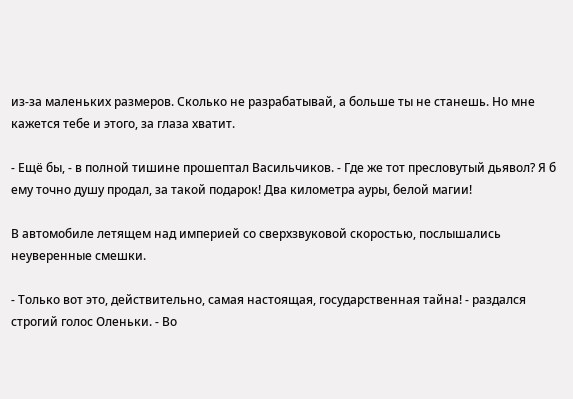из-за маленьких размеров. Сколько не разрабатывай, а больше ты не станешь. Но мне кажется тебе и этого, за глаза хватит.

- Ещё бы, - в полной тишине прошептал Васильчиков. - Где же тот пресловутый дьявол? Я б ему точно душу продал, за такой подарок! Два километра ауры, белой магии!

В автомобиле летящем над империей со сверхзвуковой скоростью, послышались неуверенные смешки.

- Только вот это, действительно, самая настоящая, государственная тайна! - раздался строгий голос Оленьки. - Во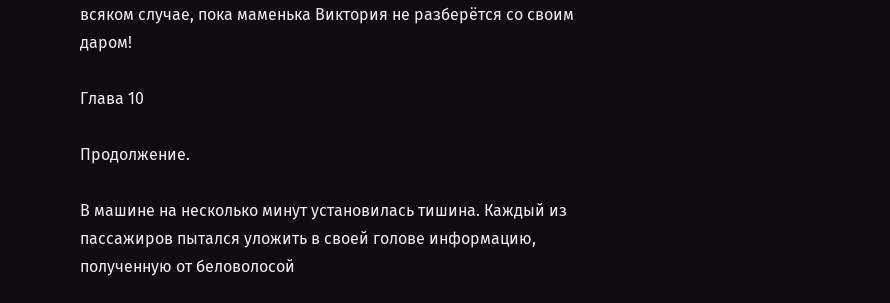всяком случае, пока маменька Виктория не разберётся со своим даром!

Глава 10

Продолжение.

В машине на несколько минут установилась тишина. Каждый из пассажиров пытался уложить в своей голове информацию, полученную от беловолосой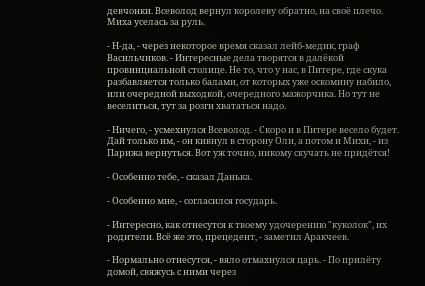девчонки. Всеволод вернул королеву обратно, на своё плечо. Миха уселась за руль.

- Н-да, - через некоторое время сказал лейб-медик, граф Васильчиков. - Интересные дела творятся в далёкой провинциальной столице. Не то, что у нас, в Питере, где скука разбавляется только балами, от которых уже оскомину набило, или очередной выходкой, очередного мажорчика. Но тут не веселиться, тут за розги хвататься надо.

- Ничего, - усмехнулся Всеволод. - Скоро и в Питере весело будет. Дай только им, - он кивнул в сторону Оли, а потом и Михи, - из Парижа вернуться. Вот уж точно, никому скучать не придётся!

- Особенно тебе, - сказал Данька.

- Особенно мне, - согласился государь.

- Интересно, как отнесутся к твоему удочерению "куколок", их родители. Всё же это, прецедент, - заметил Аракчеев.

- Нормально отнесутся, - вяло отмахнулся царь. - По прилёту домой, свяжусь с ними через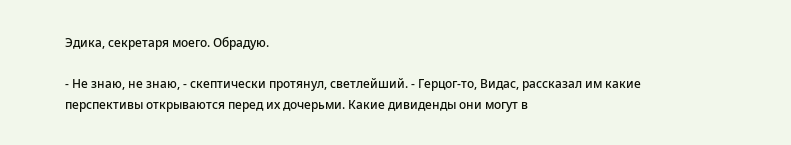Эдика, секретаря моего. Обрадую.

- Не знаю, не знаю, - скептически протянул, светлейший. - Герцог-то, Видас, рассказал им какие перспективы открываются перед их дочерьми. Какие дивиденды они могут в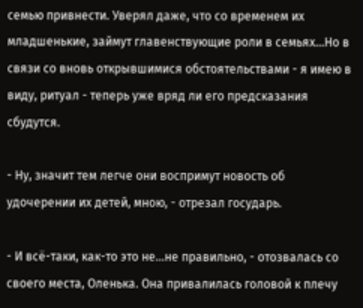семью привнести. Уверял даже, что со временем их младшенькие, займут главенствующие роли в семьях...Но в связи со вновь открывшимися обстоятельствами - я имею в виду, ритуал - теперь уже вряд ли его предсказания сбудутся.

- Ну, значит тем легче они воспримут новость об удочерении их детей, мною, - отрезал государь.

- И всё-таки, как-то это не...не правильно, - отозвалась со своего места, Оленька. Она привалилась головой к плечу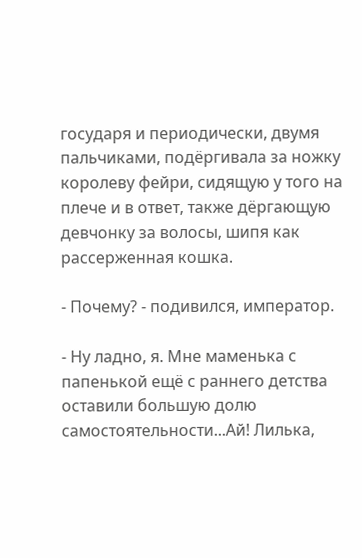государя и периодически, двумя пальчиками, подёргивала за ножку королеву фейри, сидящую у того на плече и в ответ, также дёргающую девчонку за волосы, шипя как рассерженная кошка.

- Почему? - подивился, император.

- Ну ладно, я. Мне маменька с папенькой ещё с раннего детства оставили большую долю самостоятельности...Ай! Лилька,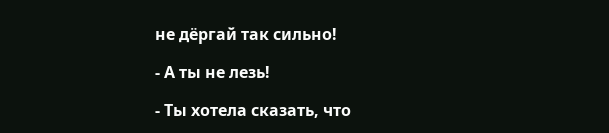не дёргай так сильно!

- А ты не лезь!

- Ты хотела сказать, что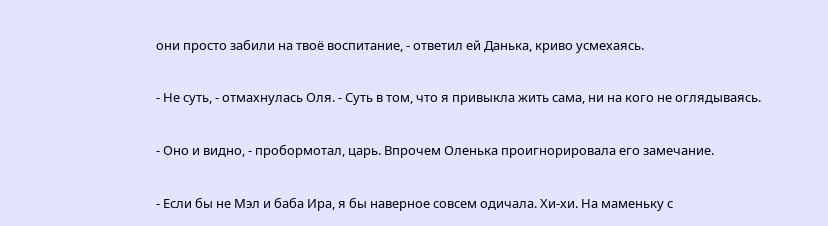они просто забили на твоё воспитание, - ответил ей Данька, криво усмехаясь.

- Не суть, - отмахнулась Оля. - Суть в том, что я привыкла жить сама, ни на кого не оглядываясь.

- Оно и видно, - пробормотал, царь. Впрочем Оленька проигнорировала его замечание.

- Если бы не Мэл и баба Ира, я бы наверное совсем одичала. Хи-хи. На маменьку с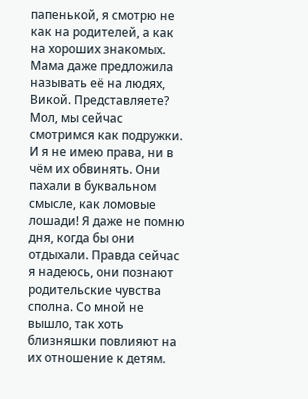папенькой, я смотрю не как на родителей, а как на хороших знакомых. Мама даже предложила называть её на людях, Викой. Представляете? Мол, мы сейчас смотримся как подружки. И я не имею права, ни в чём их обвинять. Они пахали в буквальном смысле, как ломовые лошади! Я даже не помню дня, когда бы они отдыхали. Правда сейчас я надеюсь, они познают родительские чувства сполна. Со мной не вышло, так хоть близняшки повлияют на их отношение к детям.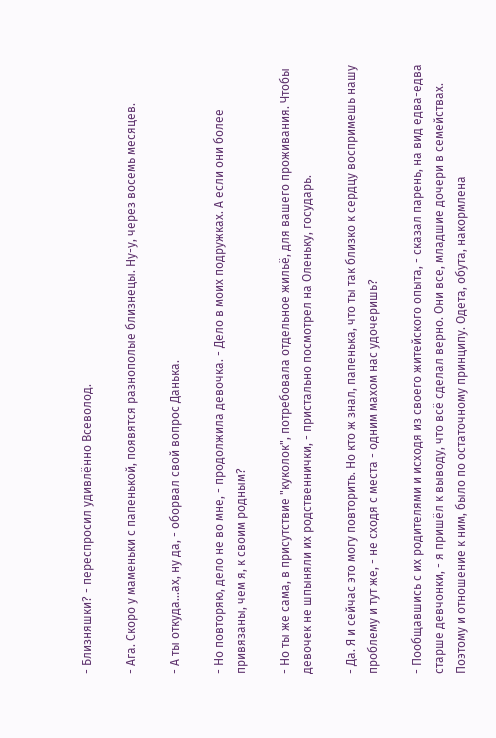- Близняшки? - переспросил удивлённо Всеволод.

- Ага. Скоро у маменьки с папенькой, появятся разнополые близнецы. Ну-у, через восемь месяцев.

- А ты откуда...ах, ну да, - оборвал свой вопрос Данька.

- Но повторяю, дело не во мне, - продолжила девочка. - Дело в моих подружках. А если они более привязаны, чем я, к своим родным?

- Но ты же сама, в присутствие "куколок", потребовала отдельное жильё, для вашего проживания. Чтобы девочек не шпыняли их родственнички, - пристально посмотрел на Оленьку, государь.

- Да. Я и сейчас это могу повторить. Но кто ж знал, папенька, что ты так близко к сердцу воспримешь нашу проблему и тут же, - не сходя с места - одним махом нас удочеришь?

- Пообщавшись с их родителями и исходя из своего житейского опыта, - сказал парень, на вид едва-едва старше девчонки, - я пришёл к выводу, что всё сделал верно. Они все, младшие дочери в семействах. Поэтому и отношение к ним, было по остаточному принципу. Одета, обута, накормлена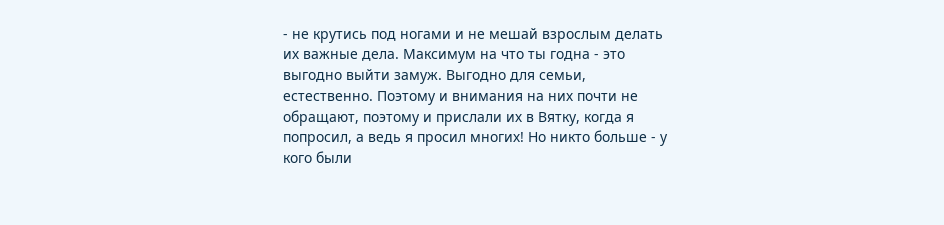- не крутись под ногами и не мешай взрослым делать их важные дела. Максимум на что ты годна - это выгодно выйти замуж. Выгодно для семьи, естественно. Поэтому и внимания на них почти не обращают, поэтому и прислали их в Вятку, когда я попросил, а ведь я просил многих! Но никто больше - у кого были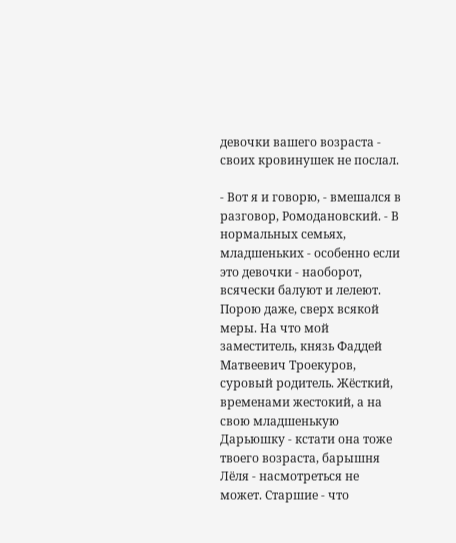девочки вашего возраста - своих кровинушек не послал.

- Вот я и говорю, - вмешался в разговор, Ромодановский. - В нормальных семьях, младшеньких - особенно если это девочки - наоборот, всячески балуют и лелеют. Порою даже, сверх всякой меры. На что мой заместитель, князь Фаддей Матвеевич Троекуров, суровый родитель. Жёсткий, временами жестокий, а на свою младшенькую Дарьюшку - кстати она тоже твоего возраста, барышня Лёля - насмотреться не может. Старшие - что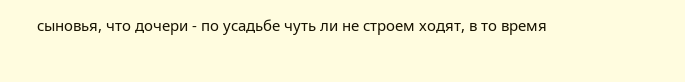сыновья, что дочери - по усадьбе чуть ли не строем ходят, в то время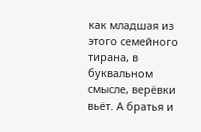как младшая из этого семейного тирана, в буквальном смысле, верёвки вьёт. А братья и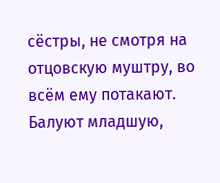сёстры, не смотря на отцовскую муштру, во всём ему потакают. Балуют младшую,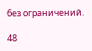без ограничений.

48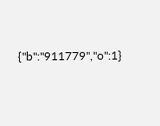{"b":"911779","o":1}